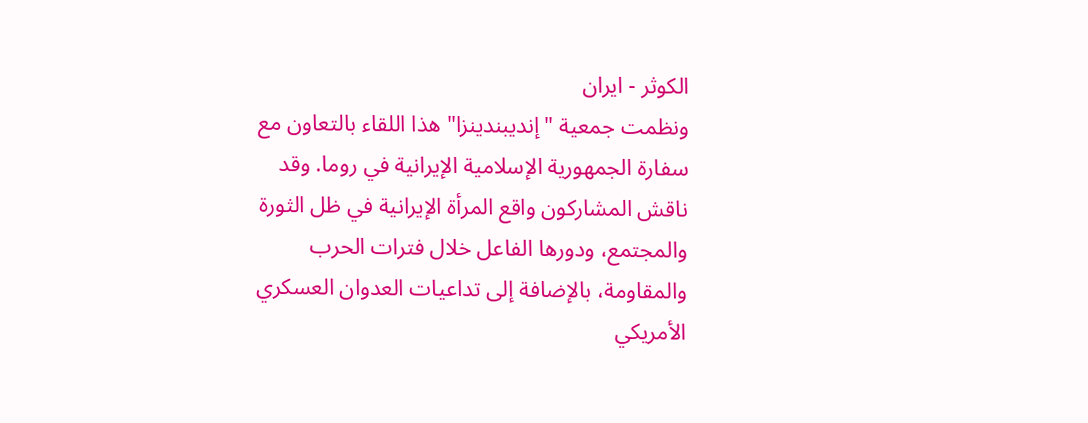الكوثر - ايران
ونظمت جمعية "إنديبندينزا" هذا اللقاء بالتعاون مع سفارة الجمهورية الإسلامية الإيرانية في روما. وقد ناقش المشاركون واقع المرأة الإيرانية في ظل الثورة والمجتمع، ودورها الفاعل خلال فترات الحرب والمقاومة، بالإضافة إلى تداعيات العدوان العسكري الأمريكي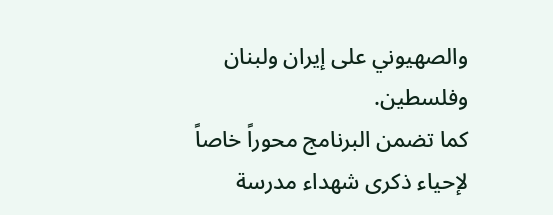والصهيوني على إيران ولبنان وفلسطين.
كما تضمن البرنامج محوراً خاصاً لإحياء ذكرى شهداء مدرسة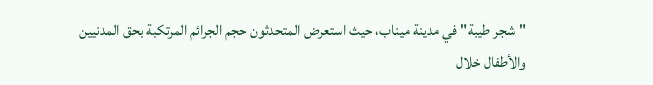"شجر طيبة" في مدينة ميناب، حيث استعرض المتحدثون حجم الجرائم المرتكبة بحق المدنيين والأطفال خلال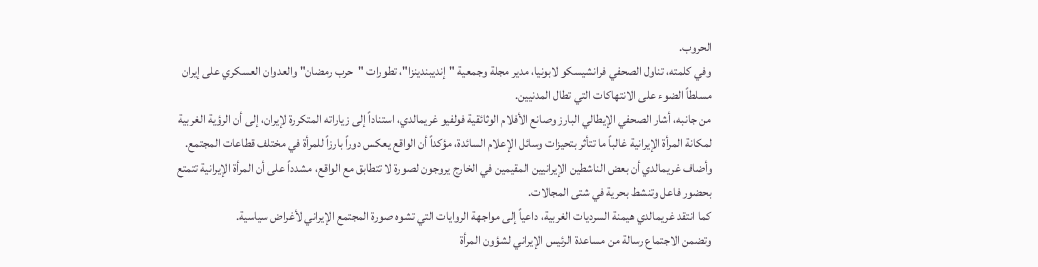الحروب.
وفي كلمته، تناول الصحفي فرانشيسكو لابونيا، مدير مجلة وجمعية "إنديبندينزا"، تطورات "حرب رمضان" والعدوان العسكري على إيران مسلطاً الضوء على الانتهاكات التي تطال المدنيين.
من جانبه، أشار الصحفي الإيطالي البارز وصانع الأفلام الوثائقية فولفيو غريمالدي، استناداً إلى زياراته المتكررة لإيران، إلى أن الرؤية الغربية لمكانة المرأة الإيرانية غالباً ما تتأثر بتحيزات وسائل الإعلام السائدة، مؤكداً أن الواقع يعكس دوراً بارزاً للمرأة في مختلف قطاعات المجتمع.
وأضاف غريمالدي أن بعض الناشطين الإيرانيين المقيمين في الخارج يروجون لصورة لا تتطابق مع الواقع، مشدداً على أن المرأة الإيرانية تتمتع بحضور فاعل وتنشط بحرية في شتى المجالات.
كما انتقد غريمالدي هيمنة السرديات الغربية، داعياً إلى مواجهة الروايات التي تشوه صورة المجتمع الإيراني لأغراض سياسية.
وتضمن الاجتماع رسالة من مساعدة الرئيس الإيراني لشؤون المرأة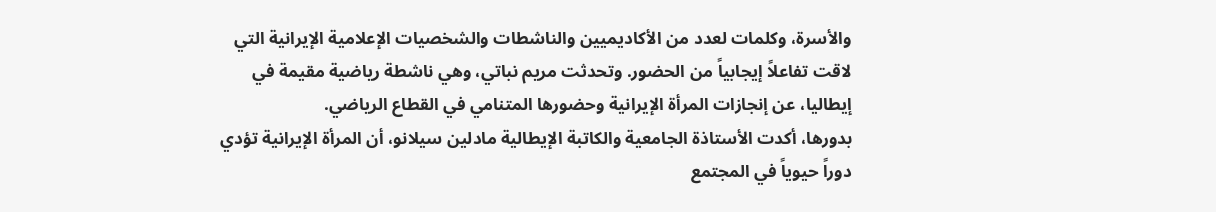والأسرة، وكلمات لعدد من الأكاديميين والناشطات والشخصيات الإعلامية الإيرانية التي لاقت تفاعلاً إيجابياً من الحضور. وتحدثت مريم نباتي، وهي ناشطة رياضية مقيمة في إيطاليا، عن إنجازات المرأة الإيرانية وحضورها المتنامي في القطاع الرياضي.
بدورها، أكدت الأستاذة الجامعية والكاتبة الإيطالية مادلين سيلانو، أن المرأة الإيرانية تؤدي دوراً حيوياً في المجتمع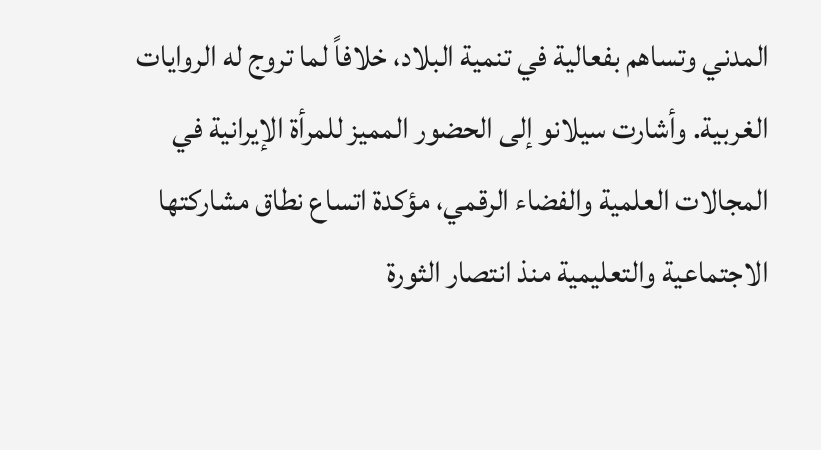المدني وتساهم بفعالية في تنمية البلاد، خلافاً لما تروج له الروايات الغربية. وأشارت سيلانو إلى الحضور المميز للمرأة الإيرانية في المجالات العلمية والفضاء الرقمي، مؤكدة اتساع نطاق مشاركتها الاجتماعية والتعليمية منذ انتصار الثورة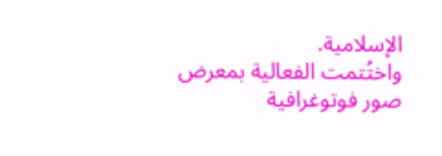الإسلامية.
واختُتمت الفعالية بمعرض صور فوتوغرافية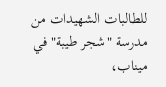للطالبات الشهيدات من مدرسة "شجر طيبة" في ميناب،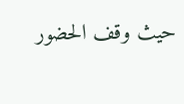حيث وقف الحضور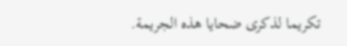تكريما لذكرى ضحايا هذه الجريمة.